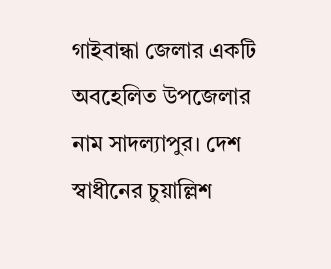গাইবান্ধা জেলার একটি অবহেলিত উপজেলার নাম সাদল্যাপুর। দেশ স্বাধীনের চুয়াল্লিশ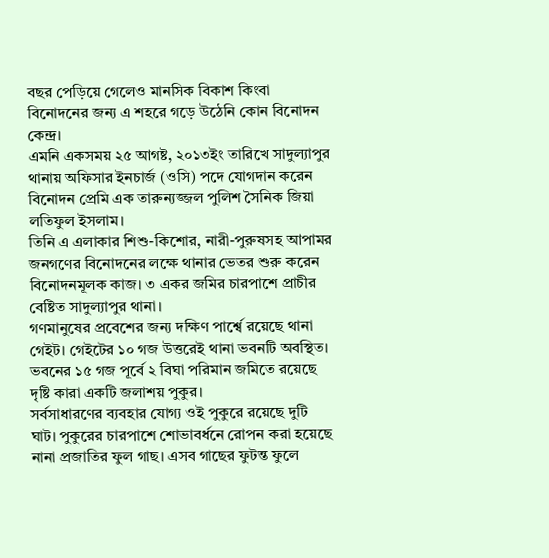বছর পেড়িয়ে গেলেও মানসিক বিকাশ কিংবা বিনোদনের জন্য এ শহরে গড়ে উঠেনি কোন বিনোদন কেন্দ্র।
এমনি একসময় ২৫ আগষ্ট, ২০১৩ইং তারিখে সাদুল্যাপুর থানায় অফিসার ইনচার্জ (ওসি) পদে যোগদান করেন বিনোদন প্রেমি এক তারুন্যজ্জল পুলিশ সৈনিক জিয়া লতিফুল ইসলাম।
তিনি এ এলাকার শিশু-কিশোর, নারী-পুরুষসহ আপামর জনগণের বিনোদনের লক্ষে থানার ভেতর শুরু করেন বিনোদনমূলক কাজ। ৩ একর জমির চারপাশে প্রাচীর বেষ্টিত সাদুল্যাপুর থানা।
গণমানুষের প্রবেশের জন্য দক্ষিণ পার্শ্বে রয়েছে থানা গেইট। গেইটের ১০ গজ উত্তরেই থানা ভবনটি অবস্থিত। ভবনের ১৫ গজ পূর্বে ২ বিঘা পরিমান জমিতে রয়েছে দৃষ্টি কারা একটি জলাশয় পুকুর।
সর্বসাধারণের ব্যবহার যোগ্য ওই পুকুরে রয়েছে দুটি ঘাট। পুকুরের চারপাশে শোভাবর্ধনে রোপন করা হয়েছে নানা প্রজাতির ফুল গাছ। এসব গাছের ফুটন্ত ফুলে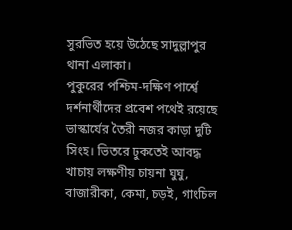সুরভিত হয়ে উঠেছে সাদুল্লাপুর থানা এলাকা।
পুকুরের পশ্চিম-দক্ষিণ পার্শ্বে দর্শনার্থীদের প্রবেশ পথেই রয়েছে ভাস্কার্যের তৈরী নজর কাড়া দুটি সিংহ। ভিতরে ঢুকতেই আবদ্ধ খাচায় লক্ষণীয় চায়না ঘুঘু, বাজারীকা, কেমা, চড়ই, গাংচিল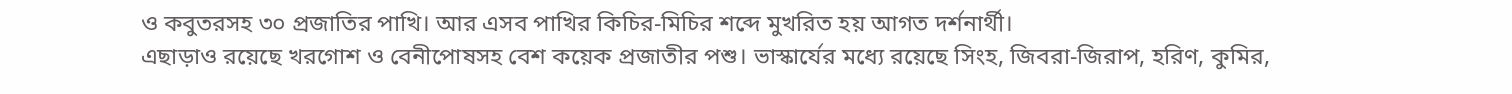ও কবুতরসহ ৩০ প্রজাতির পাখি। আর এসব পাখির কিচির-মিচির শব্দে মুখরিত হয় আগত দর্শনার্থী।
এছাড়াও রয়েছে খরগোশ ও বেনীপোষসহ বেশ কয়েক প্রজাতীর পশু। ভাস্কার্যের মধ্যে রয়েছে সিংহ, জিবরা-জিরাপ, হরিণ, কুমির,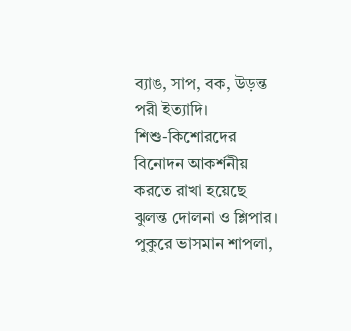ব্যাঙ, সাপ, বক, উড়ন্ত পরী ইত্যাদি।
শিশু-কিশোরদের বিনোদন আকর্শনীয় করতে রাখা হয়েছে ঝুলন্ত দোলনা ও শ্লিপার। পুকুরে ভাসমান শাপলা,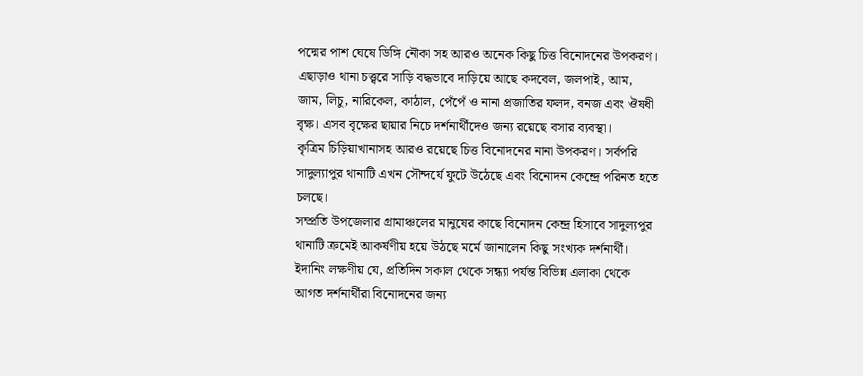পদ্মের পাশ ঘেষে ডিঙ্গি নৌকা সহ আরও অনেক কিছু চিত্ত বিনোদনের উপকরণ।
এছাড়াও থানা চত্ত্বরে সাড়ি বদ্ধভাবে দাড়িয়ে আছে কদবেল, জলপাই, আম, জাম, লিচু, নারিকেল, কাঠাল, পেঁপেঁ ও নানা প্রজাতির ফলদ, বনজ এবং ঔষধী বৃক্ষ। এসব বৃক্ষের ছায়ার নিচে দর্শনার্থীদেও জন্য রয়েছে বসার ব্যবস্থা।
কৃত্রিম চিড়িয়াখানাসহ আরও রয়েছে চিত্ত বিনোদনের নানা উপকরণ। সর্বপরি সাদুল্যাপুর থানাটি এখন সৌন্দর্যে ফুটে উঠেছে এবং বিনোদন কেন্দ্রে পরিনত হতে চলছে।
সম্প্রতি উপজেলার গ্রামাঞ্চলের মানুষের কাছে বিনোদন কেন্দ্র হিসাবে সাদুল্যপুর থানাটি ক্রমেই আকর্ষণীয় হয়ে উঠছে মর্মে জানালেন কিছু সংখ্যক দর্শনার্থী।
ইদানিং লক্ষণীয় যে, প্রতিদিন সকাল থেকে সন্ধ্যা পর্যন্ত বিভিন্ন এলাকা থেকে আগত দর্শনার্থীরা বিনোদনের জন্য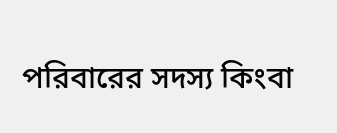পরিবারের সদস্য কিংবা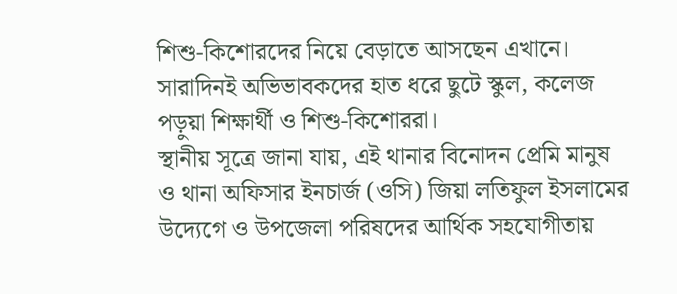শিশু-কিশোরদের নিয়ে বেড়াতে আসছেন এখানে। সারাদিনই অভিভাবকদের হাত ধরে ছুটে স্কুল, কলেজ পড়ুয়া শিক্ষার্থী ও শিশু-কিশোররা।
স্থানীয় সূত্রে জানা যায়, এই থানার বিনোদন প্রেমি মানুষ ও থানা অফিসার ইনচার্জ (ওসি) জিয়া লতিফুল ইসলামের উদ্যেগে ও উপজেলা পরিষদের আর্থিক সহযোগীতায়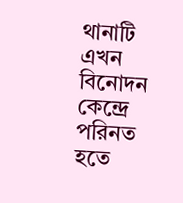থানাটি এখন বিনোদন কেন্দ্রে পরিনত হতে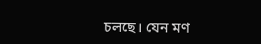চলছে। যেন মণ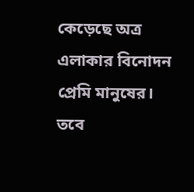কেড়েছে অত্র এলাকার বিনোদন প্রেমি মানুষের।
তবে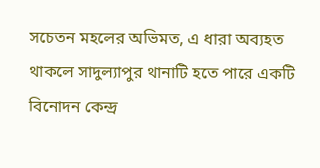সচেতন মহলের অভিমত, এ ধারা অব্যহত থাকলে সাদুল্যাপুর থানাটি হতে পারে একটি বিনোদন কেন্দ্র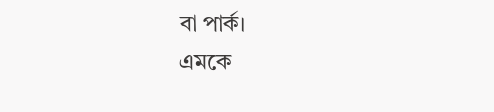বা পার্ক।
এমকে